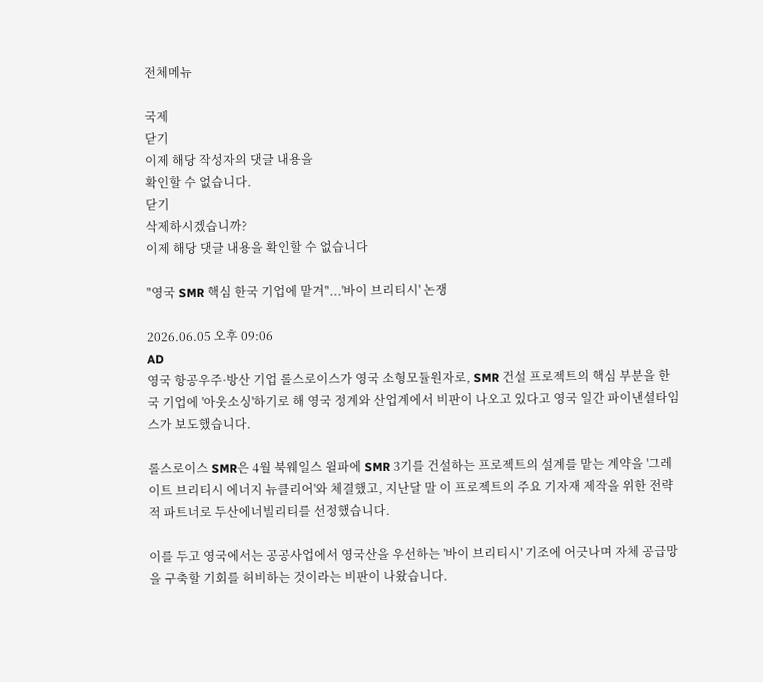전체메뉴

국제
닫기
이제 해당 작성자의 댓글 내용을
확인할 수 없습니다.
닫기
삭제하시겠습니까?
이제 해당 댓글 내용을 확인할 수 없습니다

"영국 SMR 핵심 한국 기업에 맡겨"...'바이 브리티시' 논쟁

2026.06.05 오후 09:06
AD
영국 항공우주·방산 기업 롤스로이스가 영국 소형모듈원자로, SMR 건설 프로젝트의 핵심 부분을 한국 기업에 '아웃소싱'하기로 해 영국 정계와 산업계에서 비판이 나오고 있다고 영국 일간 파이낸셜타임스가 보도했습니다.

롤스로이스 SMR은 4월 북웨일스 윌파에 SMR 3기를 건설하는 프로젝트의 설계를 맡는 계약을 '그레이트 브리티시 에너지 뉴클리어'와 체결했고, 지난달 말 이 프로젝트의 주요 기자재 제작을 위한 전략적 파트너로 두산에너빌리티를 선정했습니다.

이를 두고 영국에서는 공공사업에서 영국산을 우선하는 '바이 브리티시' 기조에 어긋나며 자체 공급망을 구축할 기회를 허비하는 것이라는 비판이 나왔습니다.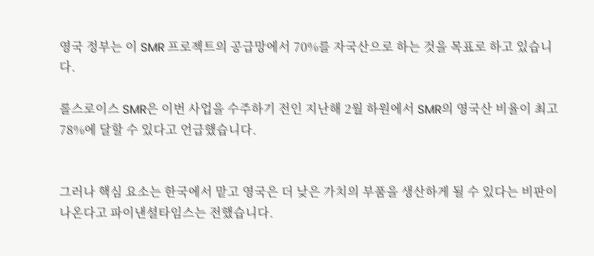영국 정부는 이 SMR 프로젝트의 공급망에서 70%를 자국산으로 하는 것을 목표로 하고 있습니다.

롤스로이스 SMR은 이번 사업을 수주하기 전인 지난해 2월 하원에서 SMR의 영국산 비율이 최고 78%에 달할 수 있다고 언급했습니다.


그러나 핵심 요소는 한국에서 맡고 영국은 더 낮은 가치의 부품을 생산하게 될 수 있다는 비판이 나온다고 파이낸셜타임스는 전했습니다.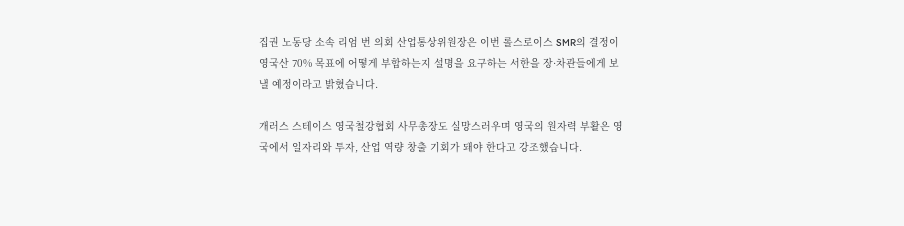집권 노동당 소속 리엄 번 의회 산업통상위원장은 이번 롤스로이스 SMR의 결정이 영국산 70% 목표에 어떻게 부합하는지 설명을 요구하는 서한을 장·차관들에게 보낼 예정이라고 밝혔습니다.

개러스 스테이스 영국철강협회 사무총장도 실망스러우며 영국의 원자력 부활은 영국에서 일자리와 투자, 산업 역량 창출 기회가 돼야 한다고 강조했습니다.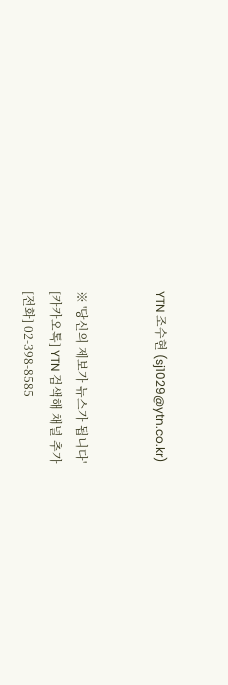YTN 조수현 (sj1029@ytn.co.kr)


※ '당신의 제보가 뉴스가 됩니다'
[카카오톡] YTN 검색해 채널 추가
[전화] 02-398-8585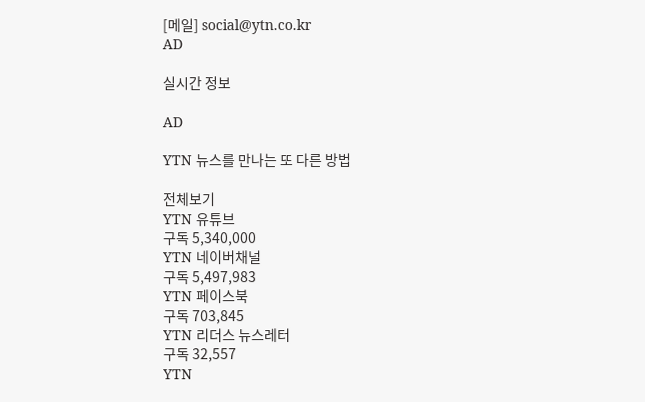[메일] social@ytn.co.kr
AD

실시간 정보

AD

YTN 뉴스를 만나는 또 다른 방법

전체보기
YTN 유튜브
구독 5,340,000
YTN 네이버채널
구독 5,497,983
YTN 페이스북
구독 703,845
YTN 리더스 뉴스레터
구독 32,557
YTN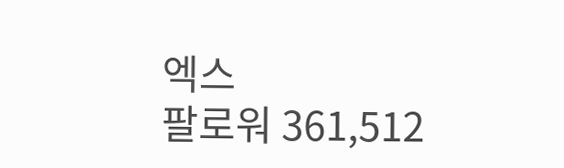엑스
팔로워 361,512